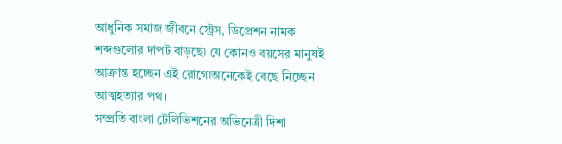আধুনিক সমাজ জীবনে স্ট্রেস, ডিপ্রেশন নামক শব্দগুলোর দাপট বাড়ছে৷ যে কোনও বয়সের মানুষই আক্রান্ত হচ্ছেন এই রোগে৷অনেকেই বেছে নিচ্ছেন আত্মহত্যার পথ।
সম্প্রতি বাংলা টেলিভিশনের অভিনেত্রী দিশা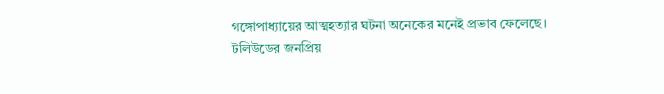গঙ্গোপাধ্যায়ের আত্মহত্যার ঘটনা অনেকের মনেই প্রভাব ফেলেছে।
টলিউডের জনপ্রিয়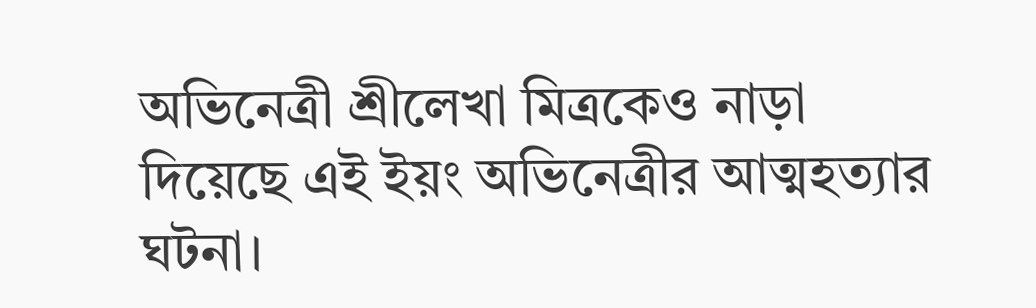অভিনেত্রী শ্রীলেখা মিত্রকেও নাড়া দিয়েছে এই ইয়ং অভিনেত্রীর আত্মহত্যার ঘটনা।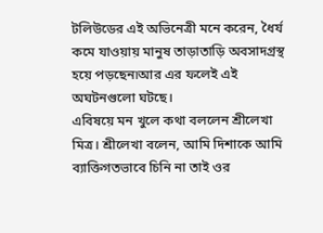টলিউডের এই অভিনেত্রী মনে করেন, ধৈর্য কমে যাওয়ায় মানুষ তাড়াতাড়ি অবসাদগ্রস্থ হয়ে পড়ছেন৷আর এর ফলেই এই অঘটনগুলো ঘটছে।
এবিষয়ে মন খুলে কথা বললেন শ্রীলেখা মিত্র। শ্রীলেখা বলেন, আমি দিশাকে আমি ব্যাক্তিগতভাবে চিনি না তাই ওর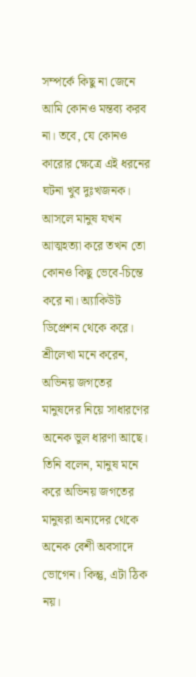সম্পর্কে কিছু না জেনে আমি কোনও মন্তব্য করব না। তবে, যে কোনও কারোর ক্ষেত্রে এই ধরনের ঘটনা খুব দুঃখজনক। আসলে মানুষ যখন আত্মহত্যা করে তখন তো কোনও কিছু ভেবে-চিন্তে করে না। অ্যাকিউট ডিপ্রেশন থেকে করে।
শ্রীলেখা মনে করেন, অভিনয় জগতের মানুষদের নিয়ে সাধারণের অনেক ভুল ধারণা আছে। তিনি বলেন, মানুষ মনে করে অভিনয় জগতের মানুষরা অন্যদের থেকে অনেক বেশী অবসাদে ভোগেন। কিন্তু, এটা ঠিক নয়।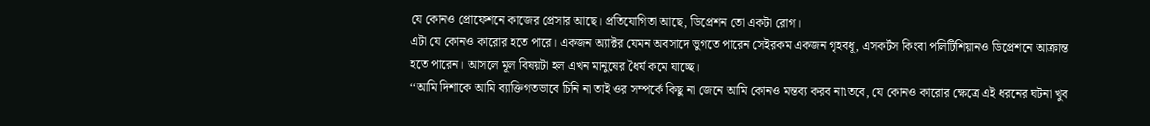যে কোনও প্রোফেশনে কাজের প্রেসার আছে। প্রতিযোগিতা আছে, ডিপ্রেশন তো একটা রোগ।
এটা যে কোনও কারোর হতে পারে। একজন অ্যাক্টর যেমন অবসাদে ভুগতে পারেন সেইরকম একজন গৃহবধূ, এসকর্টস কিংবা পলিটিশিয়ানও ডিপ্রেশনে আক্রান্ত হতে পারেন। আসলে মূল বিষয়টা হল এখন মানুষের ধৈর্য কমে যাচ্ছে।
‘‘আমি দিশাকে আমি ব্যাক্তিগতভাবে চিনি না তাই ওর সম্পর্কে কিছু না জেনে আমি কোনও মন্তব্য করব না৷তবে, যে কোনও কারোর ক্ষেত্রে এই ধরনের ঘটনা খুব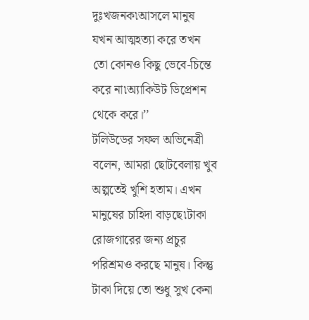দুঃখজনক৷আসলে মানুষ যখন আত্মহত্যা করে তখন তো কোনও কিছু ভেবে-চিন্তে করে না৷অ্যাকিউট ডিপ্রেশন থেকে করে।’’
টলিউডের সফল অভিনেত্রী বলেন, আমরা ছোটবেলায় খুব অল্পতেই খুশি হতাম। এখন মানুষের চাহিদা বাড়ছে৷টাকা রোজগারের জন্য প্রচুর পরিশ্রমও করছে মানুষ। কিন্তু টাকা দিয়ে তো শুধু সুখ কেনা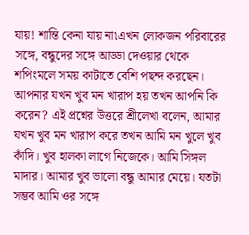যায়! শান্তি কেনা যায় না৷এখন লোকজন পরিবারের সঙ্গে, বন্ধুদের সঙ্গে আড্ডা দেওয়ার থেকে শপিংমলে সময় কাটাতে বেশি পছন্দ করছেন।
আপনার যখন খুব মন খারাপ হয় তখন আপনি কি করেন? এই প্রশ্নের উত্তরে শ্রীলেখা বলেন, আমার যখন খুব মন খারাপ করে তখন আমি মন খুলে খুব কাঁদি। খুব হালকা লাগে নিজেকে। আমি সিঙ্গল মাদার। আমার খুব ভালো বন্ধু আমার মেয়ে। যতটা সম্ভব আমি ওর সঙ্গে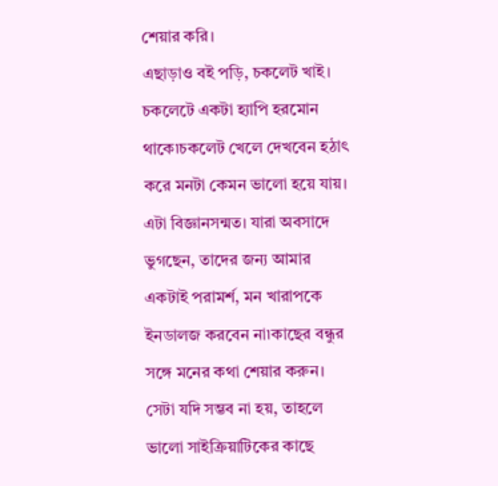শেয়ার করি।
এছাড়াও বই পড়ি, চকলেট খাই। চকলেটে একটা হ্যাপি হরমোন থাকে৷চকলেট খেলে দেখবেন হঠাৎ করে মনটা কেমন ভালো হয়ে যায়।
এটা বিজ্ঞানসন্মত। যারা অবসাদে ভুগছেন, তাদের জন্য আমার একটাই পরামর্শ, মন খারাপকে ইনডালজ করবেন না৷কাছের বন্ধুর সঙ্গে মনের কথা শেয়ার করুন। সেটা যদি সম্ভব না হয়, তাহলে ভালো সাইক্রিয়াটিকের কাছে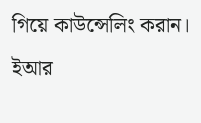গিয়ে কাউন্সেলিং করান।
ইআর